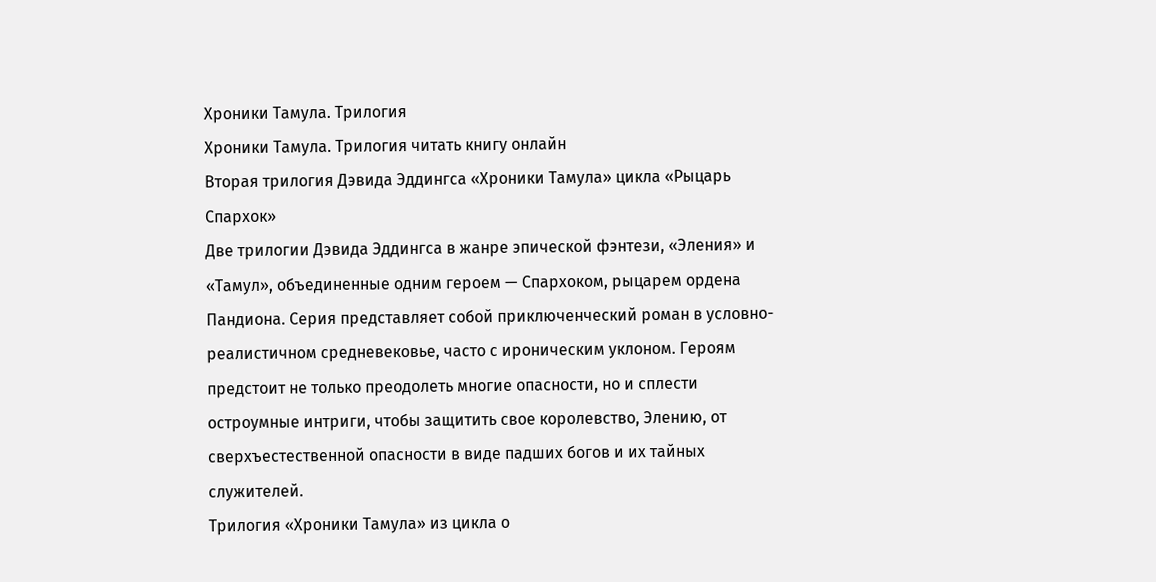Хроники Тамула. Трилогия
Хроники Тамула. Трилогия читать книгу онлайн
Вторая трилогия Дэвида Эддингса «Хроники Тамула» цикла «Рыцарь Спархок»
Две трилогии Дэвида Эддингса в жанре эпической фэнтези, «Эления» и «Тамул», объединенные одним героем — Спархоком, рыцарем ордена Пандиона. Серия представляет собой приключенческий роман в условно-реалистичном средневековье, часто с ироническим уклоном. Героям предстоит не только преодолеть многие опасности, но и сплести остроумные интриги, чтобы защитить свое королевство, Элению, от сверхъестественной опасности в виде падших богов и их тайных служителей.
Трилогия «Хроники Тамула» из цикла о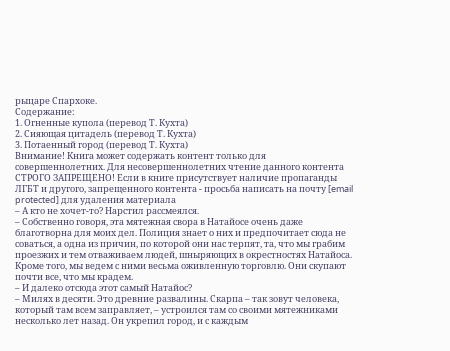рыцаре Спархоке.
Содержание:
1. Огненные купола (перевод Т. Кухта)
2. Сияющая цитадель (перевод Т. Кухта)
3. Потаенный город (перевод Т. Кухта)
Внимание! Книга может содержать контент только для совершеннолетних. Для несовершеннолетних чтение данного контента СТРОГО ЗАПРЕЩЕНО! Если в книге присутствует наличие пропаганды ЛГБТ и другого, запрещенного контента - просьба написать на почту [email protected] для удаления материала
– А кто не хочет-то? Нарстил рассмеялся.
– Собственно говоря, эта мятежная свора в Натайосе очень даже благотворна для моих дел. Полиция знает о них и предпочитает сюда не соваться, а одна из причин, по которой они нас терпят, та, что мы грабим проезжих и тем отваживаем людей, шныряющих в окрестностях Натайоса. Кроме того, мы ведем с ними весьма оживленную торговлю. Они скупают почти все, что мы крадем.
– И далеко отсюда этот самый Натайос?
– Милях в десяти. Это древние развалины. Скарпа – так зовут человека, который там всем заправляет, – устроился там со своими мятежниками несколько лет назад. Он укрепил город, и с каждым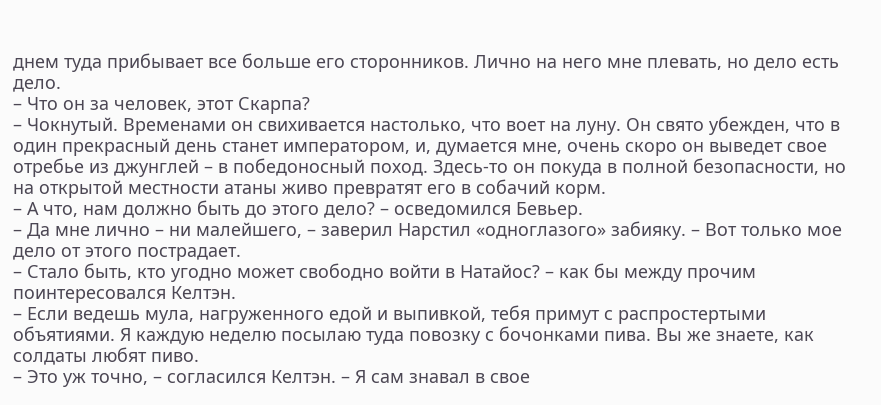днем туда прибывает все больше его сторонников. Лично на него мне плевать, но дело есть дело.
– Что он за человек, этот Скарпа?
– Чокнутый. Временами он свихивается настолько, что воет на луну. Он свято убежден, что в один прекрасный день станет императором, и, думается мне, очень скоро он выведет свое отребье из джунглей – в победоносный поход. Здесь-то он покуда в полной безопасности, но на открытой местности атаны живо превратят его в собачий корм.
– А что, нам должно быть до этого дело? – осведомился Бевьер.
– Да мне лично – ни малейшего, – заверил Нарстил «одноглазого» забияку. – Вот только мое дело от этого пострадает.
– Стало быть, кто угодно может свободно войти в Натайос? – как бы между прочим поинтересовался Келтэн.
– Если ведешь мула, нагруженного едой и выпивкой, тебя примут с распростертыми объятиями. Я каждую неделю посылаю туда повозку с бочонками пива. Вы же знаете, как солдаты любят пиво.
– Это уж точно, – согласился Келтэн. – Я сам знавал в свое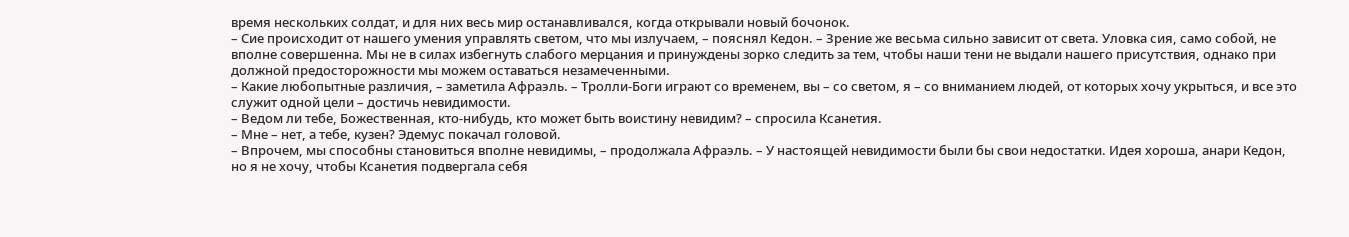время нескольких солдат, и для них весь мир останавливался, когда открывали новый бочонок.
– Сие происходит от нашего умения управлять светом, что мы излучаем, – пояснял Кедон. – Зрение же весьма сильно зависит от света. Уловка сия, само собой, не вполне совершенна. Мы не в силах избегнуть слабого мерцания и принуждены зорко следить за тем, чтобы наши тени не выдали нашего присутствия, однако при должной предосторожности мы можем оставаться незамеченными.
– Какие любопытные различия, – заметила Афраэль. – Тролли-Боги играют со временем, вы – со светом, я – со вниманием людей, от которых хочу укрыться, и все это служит одной цели – достичь невидимости.
– Ведом ли тебе, Божественная, кто-нибудь, кто может быть воистину невидим? – спросила Ксанетия.
– Мне – нет, а тебе, кузен? Эдемус покачал головой.
– Впрочем, мы способны становиться вполне невидимы, – продолжала Афраэль. – У настоящей невидимости были бы свои недостатки. Идея хороша, анари Кедон, но я не хочу, чтобы Ксанетия подвергала себя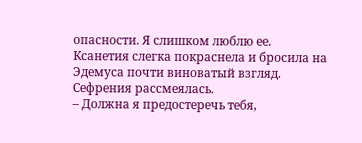опасности. Я слишком люблю ее.
Ксанетия слегка покраснела и бросила на Эдемуса почти виноватый взгляд. Сефрения рассмеялась.
– Должна я предостеречь тебя,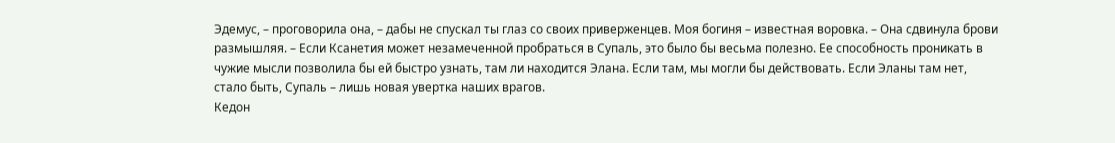Эдемус, – проговорила она, – дабы не спускал ты глаз со своих приверженцев. Моя богиня – известная воровка. – Она сдвинула брови размышляя. – Если Ксанетия может незамеченной пробраться в Супаль, это было бы весьма полезно. Ее способность проникать в чужие мысли позволила бы ей быстро узнать, там ли находится Элана. Если там, мы могли бы действовать. Если Эланы там нет, стало быть, Супаль – лишь новая увертка наших врагов.
Кедон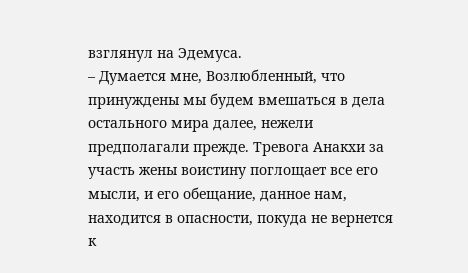взглянул на Эдемуса.
– Думается мне, Возлюбленный, что принуждены мы будем вмешаться в дела остального мира далее, нежели предполагали прежде. Тревога Анакхи за участь жены воистину поглощает все его мысли, и его обещание, данное нам, находится в опасности, покуда не вернется к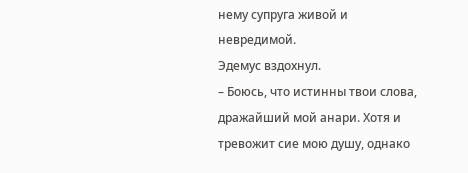нему супруга живой и невредимой.
Эдемус вздохнул.
– Боюсь, что истинны твои слова, дражайший мой анари. Хотя и тревожит сие мою душу, однако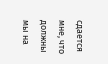сдается мне, что должны мы на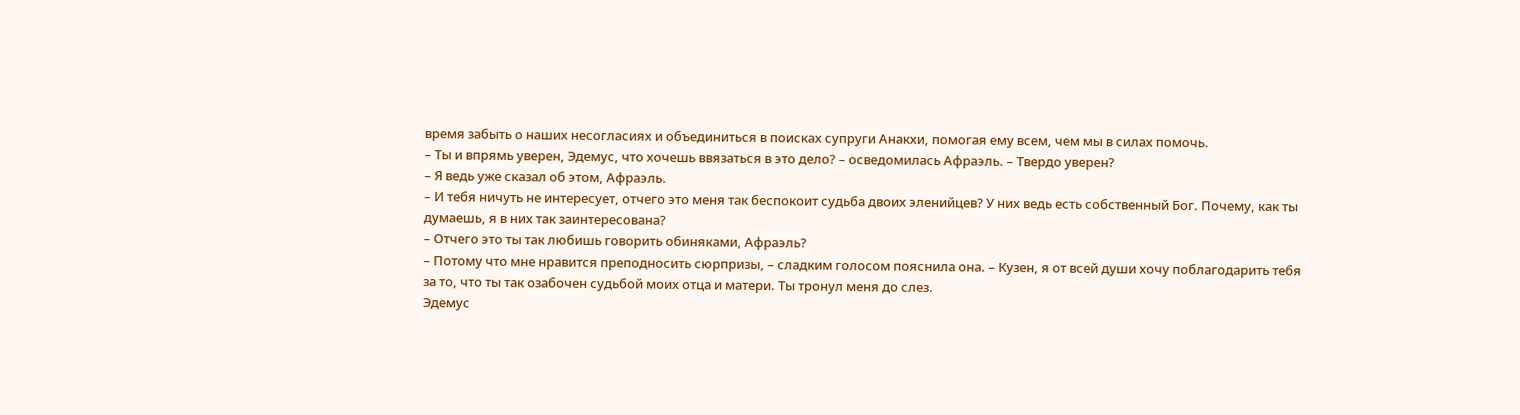время забыть о наших несогласиях и объединиться в поисках супруги Анакхи, помогая ему всем, чем мы в силах помочь.
– Ты и впрямь уверен, Эдемус, что хочешь ввязаться в это дело? – осведомилась Афраэль. – Твердо уверен?
– Я ведь уже сказал об этом, Афраэль.
– И тебя ничуть не интересует, отчего это меня так беспокоит судьба двоих эленийцев? У них ведь есть собственный Бог. Почему, как ты думаешь, я в них так заинтересована?
– Отчего это ты так любишь говорить обиняками, Афраэль?
– Потому что мне нравится преподносить сюрпризы, – сладким голосом пояснила она. – Кузен, я от всей души хочу поблагодарить тебя за то, что ты так озабочен судьбой моих отца и матери. Ты тронул меня до слез.
Эдемус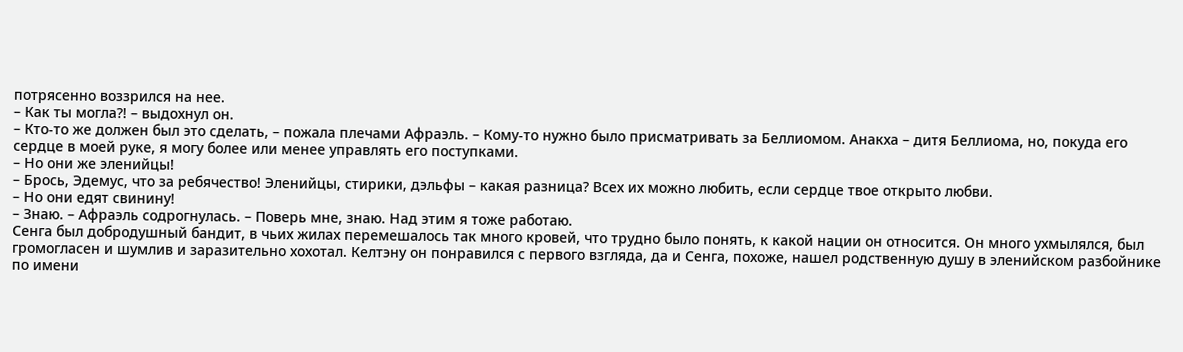потрясенно воззрился на нее.
– Как ты могла?! – выдохнул он.
– Кто-то же должен был это сделать, – пожала плечами Афраэль. – Кому-то нужно было присматривать за Беллиомом. Анакха – дитя Беллиома, но, покуда его сердце в моей руке, я могу более или менее управлять его поступками.
– Но они же эленийцы!
– Брось, Эдемус, что за ребячество! Эленийцы, стирики, дэльфы – какая разница? Всех их можно любить, если сердце твое открыто любви.
– Но они едят свинину!
– Знаю. – Афраэль содрогнулась. – Поверь мне, знаю. Над этим я тоже работаю.
Сенга был добродушный бандит, в чьих жилах перемешалось так много кровей, что трудно было понять, к какой нации он относится. Он много ухмылялся, был громогласен и шумлив и заразительно хохотал. Келтэну он понравился с первого взгляда, да и Сенга, похоже, нашел родственную душу в эленийском разбойнике по имени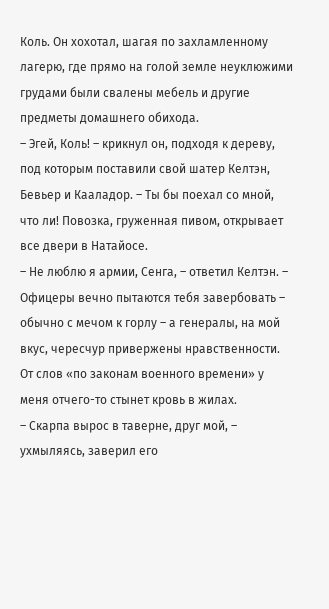Коль. Он хохотал, шагая по захламленному лагерю, где прямо на голой земле неуклюжими грудами были свалены мебель и другие предметы домашнего обихода.
– Эгей, Коль! – крикнул он, подходя к дереву, под которым поставили свой шатер Келтэн, Бевьер и Кааладор. – Ты бы поехал со мной, что ли! Повозка, груженная пивом, открывает все двери в Натайосе.
– Не люблю я армии, Сенга, – ответил Келтэн. – Офицеры вечно пытаются тебя завербовать – обычно с мечом к горлу – а генералы, на мой вкус, чересчур привержены нравственности. От слов «по законам военного времени» у меня отчего-то стынет кровь в жилах.
– Скарпа вырос в таверне, друг мой, – ухмыляясь, заверил его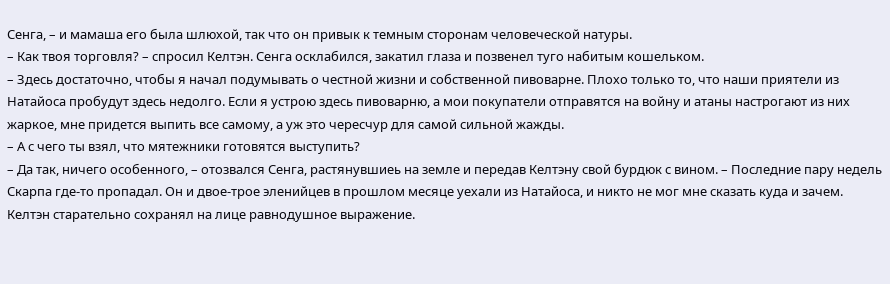Сенга, – и мамаша его была шлюхой, так что он привык к темным сторонам человеческой натуры.
– Как твоя торговля? – спросил Келтэн. Сенга осклабился, закатил глаза и позвенел туго набитым кошельком.
– Здесь достаточно, чтобы я начал подумывать о честной жизни и собственной пивоварне. Плохо только то, что наши приятели из Натайоса пробудут здесь недолго. Если я устрою здесь пивоварню, а мои покупатели отправятся на войну и атаны настрогают из них жаркое, мне придется выпить все самому, а уж это чересчур для самой сильной жажды.
– А с чего ты взял, что мятежники готовятся выступить?
– Да так, ничего особенного, – отозвался Сенга, растянувшиеь на земле и передав Келтэну свой бурдюк с вином. – Последние пару недель Скарпа где-то пропадал. Он и двое-трое эленийцев в прошлом месяце уехали из Натайоса, и никто не мог мне сказать куда и зачем.
Келтэн старательно сохранял на лице равнодушное выражение.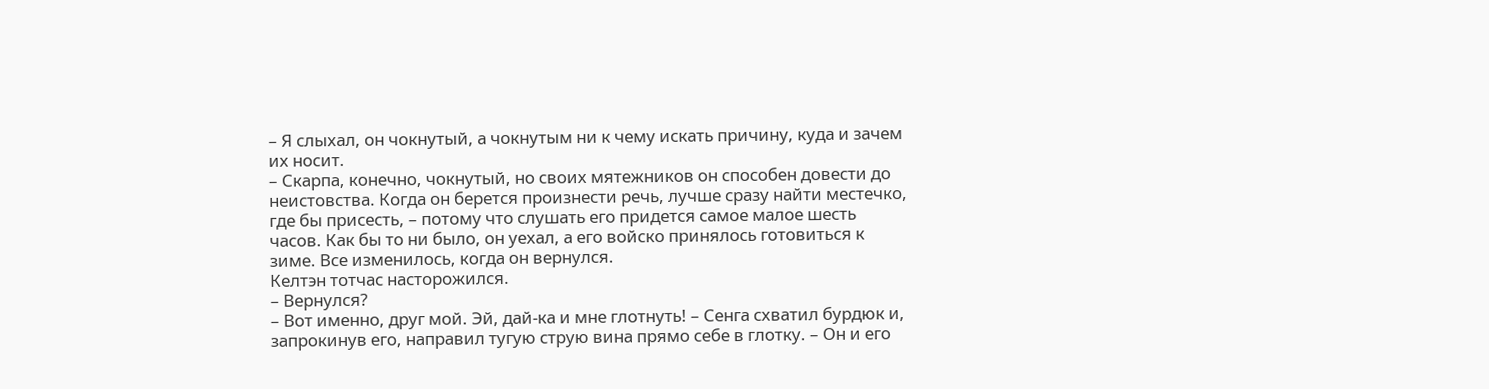– Я слыхал, он чокнутый, а чокнутым ни к чему искать причину, куда и зачем их носит.
– Скарпа, конечно, чокнутый, но своих мятежников он способен довести до неистовства. Когда он берется произнести речь, лучше сразу найти местечко, где бы присесть, – потому что слушать его придется самое малое шесть часов. Как бы то ни было, он уехал, а его войско принялось готовиться к зиме. Все изменилось, когда он вернулся.
Келтэн тотчас насторожился.
– Вернулся?
– Вот именно, друг мой. Эй, дай-ка и мне глотнуть! – Сенга схватил бурдюк и, запрокинув его, направил тугую струю вина прямо себе в глотку. – Он и его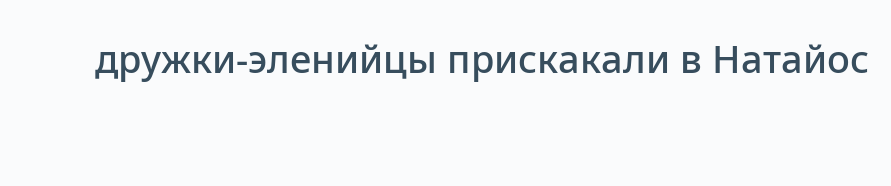дружки-эленийцы прискакали в Натайос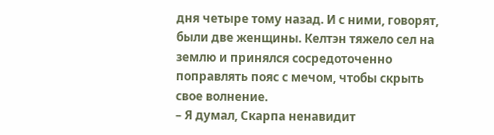дня четыре тому назад. И с ними, говорят, были две женщины. Келтэн тяжело сел на землю и принялся сосредоточенно поправлять пояс с мечом, чтобы скрыть свое волнение.
– Я думал, Скарпа ненавидит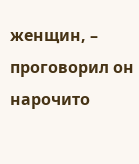женщин, – проговорил он нарочито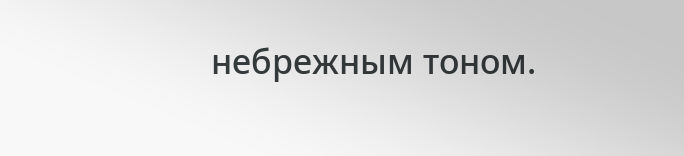небрежным тоном.